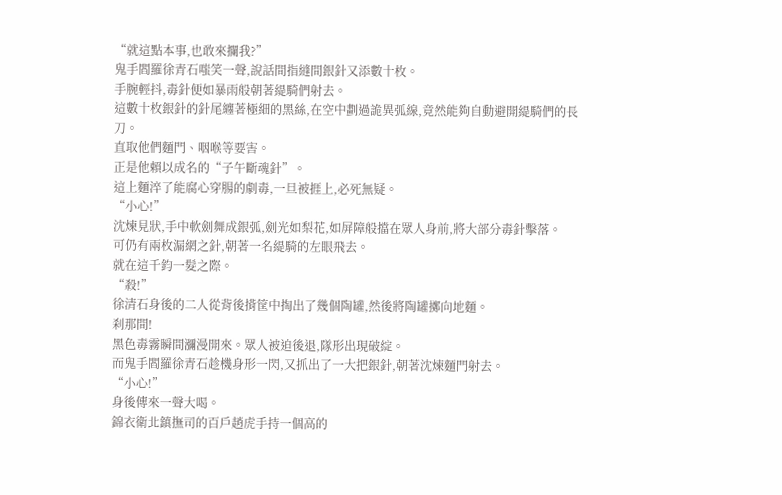“就這點本事,也敢來攔我?”
鬼手閻羅徐青石嗤笑一聲,說話間指縫間銀針又添數十枚。
手腕輕抖,毒針便如暴雨般朝著緹騎們射去。
這數十枚銀針的針尾纏著極細的黑絲,在空中劃過詭異弧線,竟然能夠自動避開緹騎們的長刀。
直取他們麵門、咽喉等要害。
正是他賴以成名的“子午斷魂針”。
這上麵淬了能腐心穿腸的劇毒,一旦被捱上,必死無疑。
“小心!”
沈煉見狀,手中軟劍舞成銀弧,劍光如梨花,如屏障般擋在眾人身前,將大部分毒針擊落。
可仍有兩枚漏網之針,朝著一名緹騎的左眼飛去。
就在這千鈞一髮之際。
“殺!”
徐清石身後的二人從背後揹筐中掏出了幾個陶罐,然後將陶罐擲向地麵。
刹那間!
黑色毒霧瞬間瀰漫開來。眾人被迫後退,隊形出現破綻。
而鬼手閻羅徐青石趁機身形一閃,又抓出了一大把銀針,朝著沈煉麵門射去。
“小心!”
身後傳來一聲大喝。
錦衣衛北鎮撫司的百戶趙虎手持一個高的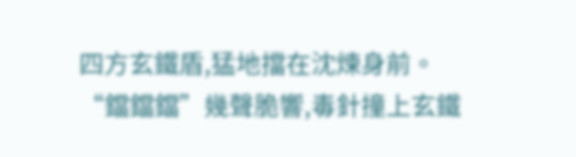四方玄鐵盾,猛地擋在沈煉身前。
“鐺鐺鐺”幾聲脆響,毒針撞上玄鐵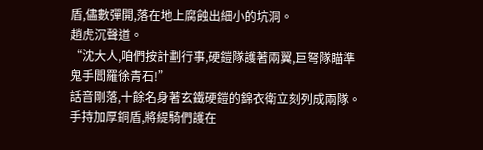盾,儘數彈開,落在地上腐蝕出細小的坑洞。
趙虎沉聲道。
“沈大人,咱們按計劃行事,硬鎧隊護著兩翼,巨弩隊瞄準鬼手閻羅徐青石!”
話音剛落,十餘名身著玄鐵硬鎧的錦衣衛立刻列成兩隊。
手持加厚銅盾,將緹騎們護在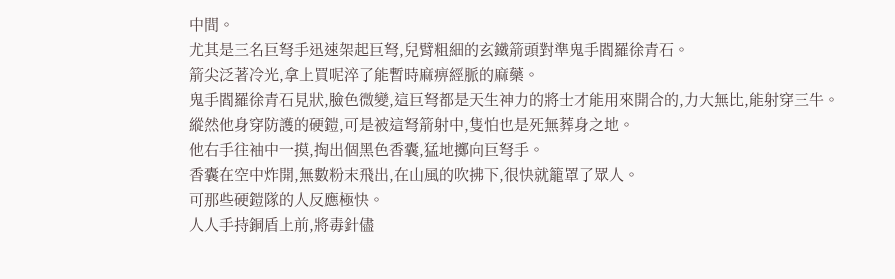中間。
尤其是三名巨弩手迅速架起巨弩,兒臂粗細的玄鐵箭頭對準鬼手閻羅徐青石。
箭尖泛著冷光,拿上買呢淬了能暫時麻痹經脈的麻藥。
鬼手閻羅徐青石見狀,臉色微變,這巨弩都是天生神力的將士才能用來開合的,力大無比,能射穿三牛。
縱然他身穿防護的硬鎧,可是被這弩箭射中,隻怕也是死無葬身之地。
他右手往袖中一摸,掏出個黑色香囊,猛地擲向巨弩手。
香囊在空中炸開,無數粉末飛出,在山風的吹拂下,很快就籠罩了眾人。
可那些硬鎧隊的人反應極快。
人人手持銅盾上前,將毒針儘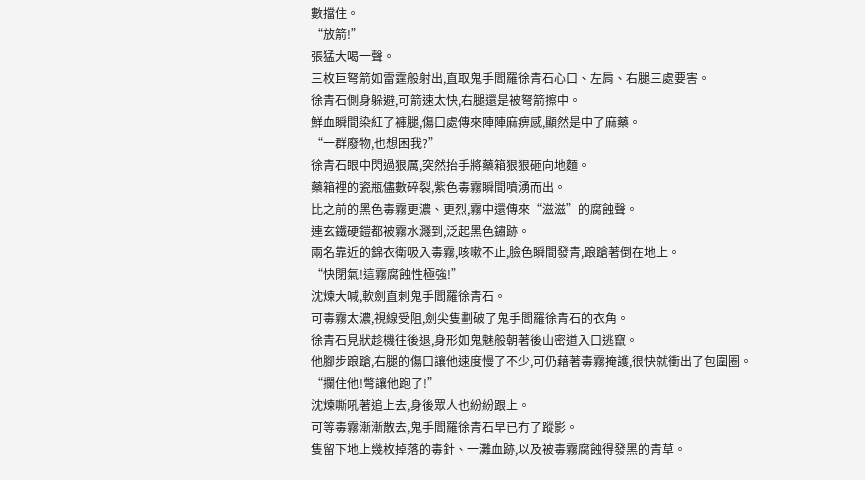數擋住。
“放箭!”
張猛大喝一聲。
三枚巨弩箭如雷霆般射出,直取鬼手閻羅徐青石心口、左肩、右腿三處要害。
徐青石側身躲避,可箭速太快,右腿還是被弩箭擦中。
鮮血瞬間染紅了褲腿,傷口處傳來陣陣麻痹感,顯然是中了麻藥。
“一群廢物,也想困我?”
徐青石眼中閃過狠厲,突然抬手將藥箱狠狠砸向地麵。
藥箱裡的瓷瓶儘數碎裂,紫色毒霧瞬間噴湧而出。
比之前的黑色毒霧更濃、更烈,霧中還傳來“滋滋”的腐蝕聲。
連玄鐵硬鎧都被霧水濺到,泛起黑色鏽跡。
兩名靠近的錦衣衛吸入毒霧,咳嗽不止,臉色瞬間發青,踉蹌著倒在地上。
“快閉氣!這霧腐蝕性極強!”
沈煉大喊,軟劍直刺鬼手閻羅徐青石。
可毒霧太濃,視線受阻,劍尖隻劃破了鬼手閻羅徐青石的衣角。
徐青石見狀趁機往後退,身形如鬼魅般朝著後山密道入口逃竄。
他腳步踉蹌,右腿的傷口讓他速度慢了不少,可仍藉著毒霧掩護,很快就衝出了包圍圈。
“攔住他!彆讓他跑了!”
沈煉嘶吼著追上去,身後眾人也紛紛跟上。
可等毒霧漸漸散去,鬼手閻羅徐青石早已冇了蹤影。
隻留下地上幾枚掉落的毒針、一灘血跡,以及被毒霧腐蝕得發黑的青草。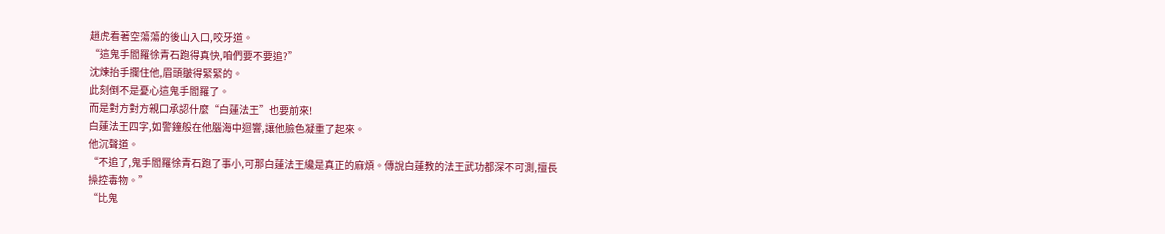趙虎看著空蕩蕩的後山入口,咬牙道。
“這鬼手閻羅徐青石跑得真快,咱們要不要追?”
沈煉抬手攔住他,眉頭皺得緊緊的。
此刻倒不是憂心這鬼手閻羅了。
而是對方對方親口承認什麼“白蓮法王”也要前來!
白蓮法王四字,如警鐘般在他腦海中迴響,讓他臉色凝重了起來。
他沉聲道。
“不追了,鬼手閻羅徐青石跑了事小,可那白蓮法王纔是真正的麻煩。傳說白蓮教的法王武功都深不可測,擅長操控毒物。”
“比鬼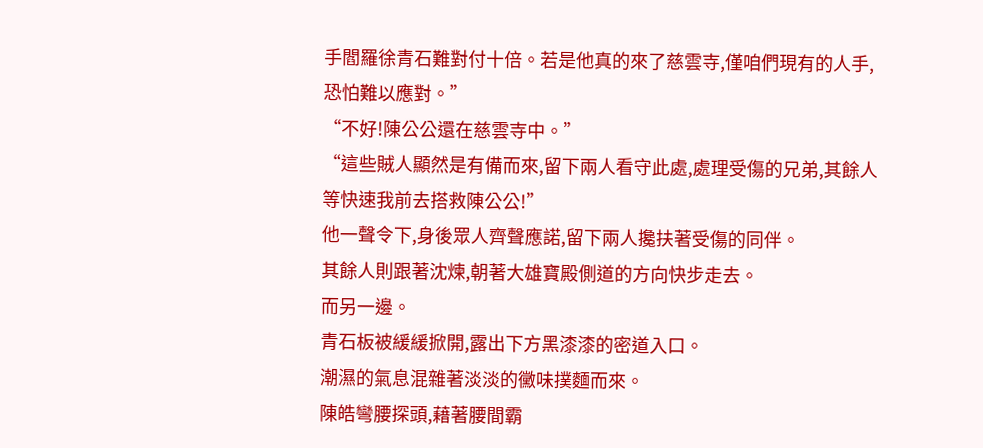手閻羅徐青石難對付十倍。若是他真的來了慈雲寺,僅咱們現有的人手,恐怕難以應對。”
“不好!陳公公還在慈雲寺中。”
“這些賊人顯然是有備而來,留下兩人看守此處,處理受傷的兄弟,其餘人等快速我前去搭救陳公公!”
他一聲令下,身後眾人齊聲應諾,留下兩人攙扶著受傷的同伴。
其餘人則跟著沈煉,朝著大雄寶殿側道的方向快步走去。
而另一邊。
青石板被緩緩掀開,露出下方黑漆漆的密道入口。
潮濕的氣息混雜著淡淡的黴味撲麵而來。
陳皓彎腰探頭,藉著腰間霸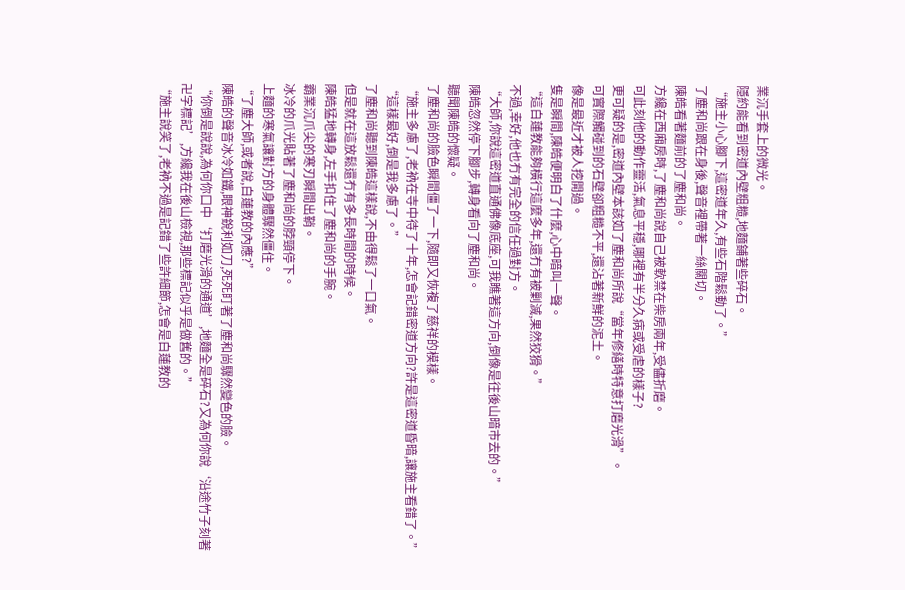業沉手套上的微光。
隱約能看到密道內壁粗糙,地麵鋪著些碎石。
“施主小心腳下,這密道年久,有些石階鬆動了。”
了塵和尚跟在身後,聲音裡帶著一絲關切。
陳皓看著麵前的了塵和尚。
方纔在西廂房時,了塵和尚說自己被軟禁在柴房兩年,受儘折磨。
可此刻他的動作靈活,氣息平穩,哪裡有半分久病或受虐的樣子?
更可疑的是,密道內壁本該如了塵和尚所說“當年修繕時特意打磨光滑”。
可實際觸碰到的石壁卻粗糙不平,還沾著新鮮的泥土。
像是最近才被人挖開過。
隻是瞬間,陳皓便明白了什麼,心中暗叫一聲。
“這白蓮教能夠橫行這麼多年,還冇有被剿滅,果然狡猾。”
不過,幸好,他也冇有完全的信任過對方。
“大師,你說這密道直通佛像底座,可我瞧著這方向,倒像是往後山暗市去的。”
陳皓忽然停下腳步,轉身看向了塵和尚。
聽聞陳皓的懷疑。
了塵和尚的臉色瞬間僵了一下,隨即又恢複了慈祥的模樣。
“施主多慮了,老衲在寺中待了十年,怎會記錯密道方向?許是這密道昏暗,讓施主看錯了。”
“這樣最好,倒是我多慮了。”
了塵和尚聽到陳皓這樣說,不由得鬆了一口氣。
但是就在這放鬆還冇有多長時間的時候。
陳皓猛地轉身,左手扣住了塵和尚的手腕。
霸業沉爪尖的寒刃瞬間出鞘。
冰冷的爪光貼著了塵和尚的脖頸停下。
上麵的寒氣讓對方的身體驟然僵住。
“了塵大師,或者說,白蓮教的內應?”
陳皓的聲音冰冷如鐵,眼神銳利如刀,死死盯著了塵和尚驟然變色的臉。
“你倒是說說,為何你口中‘打磨光滑的通道’,地麵全是碎石?又為何你說‘沿途竹子刻著卍字標記’,方纔我在後山檢視,那些標記似乎是做舊的。”
“施主說笑了,老衲不過是記錯了些許細節,怎會是白蓮教的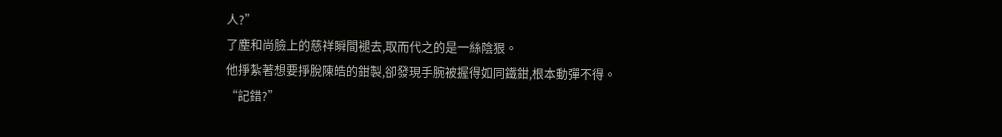人?”
了塵和尚臉上的慈祥瞬間褪去,取而代之的是一絲陰狠。
他掙紮著想要掙脫陳皓的鉗製,卻發現手腕被握得如同鐵鉗,根本動彈不得。
“記錯?”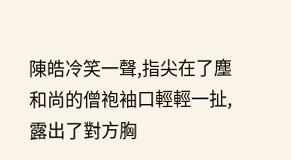陳皓冷笑一聲,指尖在了塵和尚的僧袍袖口輕輕一扯,露出了對方胸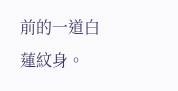前的一道白蓮紋身。